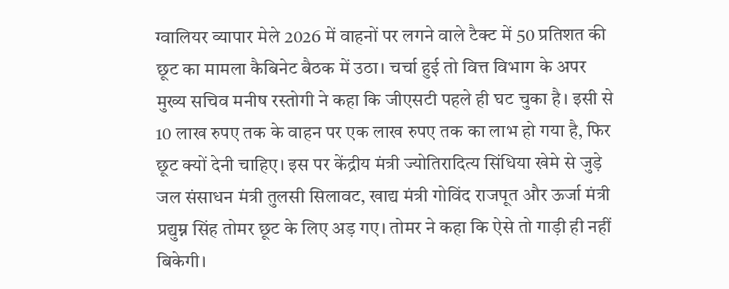ग्वालियर व्यापार मेले 2026 में वाहनों पर लगने वाले टैक्ट में 50 प्रतिशत की छूट का मामला कैबिनेट बैठक में उठा। चर्चा हुई तो वित्त विभाग के अपर मुख्य सचिव मनीष रस्तोगी ने कहा कि जीएसटी पहले ही घट चुका है। इसी से 10 लाख रुपए तक के वाहन पर एक लाख रुपए तक का लाभ हो गया है, फिर छूट क्यों देनी चाहिए। इस पर केंद्रीय मंत्री ज्योतिरादित्य सिंधिया खेमे से जुड़े जल संसाधन मंत्री तुलसी सिलावट, खाद्य मंत्री गोविंद राजपूत और ऊर्जा मंत्री प्रद्युम्न सिंह तोमर छूट के लिए अड़ गए। तोमर ने कहा कि ऐसे तो गाड़ी ही नहीं बिकेगी।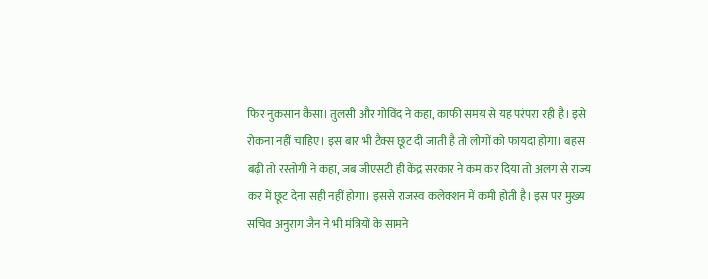फिर नुकसान कैसा। तुलसी और गोविंद ने कहा, काफी समय से यह परंपरा रही है। इसे रोकना नहीं चाहिए। इस बार भी टैक्स छूट दी जाती है तो लोगों को फायदा होगा। बहस बढ़ी तो रस्तोगी ने कहा, जब जीएसटी ही केंद्र सरकार ने कम कर दिया तो अलग से राज्य कर में छूट देना सही नहीं होगा। इससे राजस्व कलेक्शन में कमी होती है। इस पर मुख्य सचिव अनुराग जैन ने भी मंत्रियों के सामने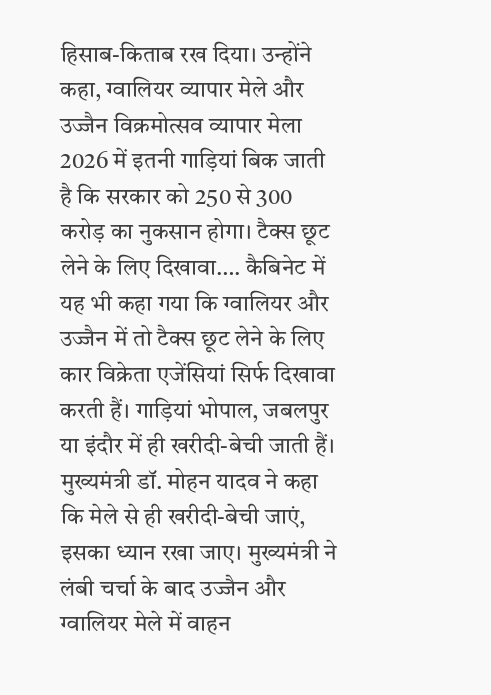हिसाब-किताब रख दिया। उन्होंने कहा, ग्वालियर व्यापार मेले और उज्जैन विक्रमोत्सव व्यापार मेला 2026 में इतनी गाड़ियां बिक जाती है कि सरकार को 250 से 300 करोड़ का नुकसान होगा। टैक्स छूट लेने के लिए दिखावा…. कैबिनेट में यह भी कहा गया कि ग्वालियर और उज्जैन में तो टैक्स छूट लेने के लिए कार विक्रेता एजेंसियां सिर्फ दिखावा करती हैं। गाड़ियां भोपाल, जबलपुर या इंदौर में ही खरीदी-बेची जाती हैं। मुख्यमंत्री डॉ. मोहन यादव ने कहा कि मेले से ही खरीदी-बेची जाएं, इसका ध्यान रखा जाए। मुख्यमंत्री ने लंबी चर्चा के बाद उज्जैन और ग्वालियर मेले में वाहन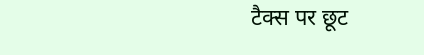टैक्स पर छूट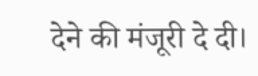देने की मंजूरी दे दी।